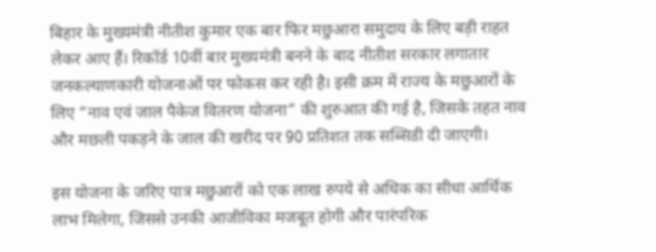बिहार के मुख्यमंत्री नीतीश कुमार एक बार फिर मछुआरा समुदाय के लिए बड़ी राहत लेकर आए हैं। रिकॉर्ड 10वीं बार मुख्यमंत्री बनने के बाद नीतीश सरकार लगातार जनकल्याणकारी योजनाओं पर फोकस कर रही है। इसी क्रम में राज्य के मछुआरों के लिए “नाव एवं जाल पैकेज वितरण योजना” की शुरुआत की गई है, जिसके तहत नाव और मछली पकड़ने के जाल की खरीद पर 90 प्रतिशत तक सब्सिडी दी जाएगी।

इस योजना के जरिए पात्र मछुआरों को एक लाख रुपये से अधिक का सीधा आर्थिक लाभ मिलेगा, जिससे उनकी आजीविका मजबूत होगी और पारंपरिक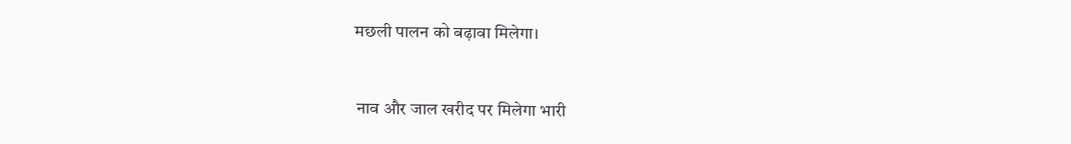मछली पालन को बढ़ावा मिलेगा।


 नाव और जाल खरीद पर मिलेगा भारी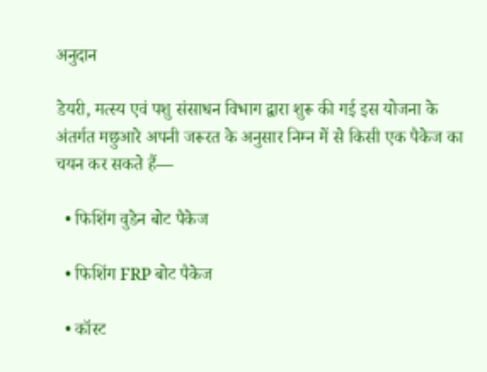अनुदान

डेयरी, मत्स्य एवं पशु संसाधन विभाग द्वारा शुरू की गई इस योजना के अंतर्गत मछुआरे अपनी जरूरत के अनुसार निम्न में से किसी एक पैकेज का चयन कर सकते हैं—

  • फिशिंग वुडेन बोट पैकेज

  • फिशिंग FRP बोट पैकेज

  • कॉस्ट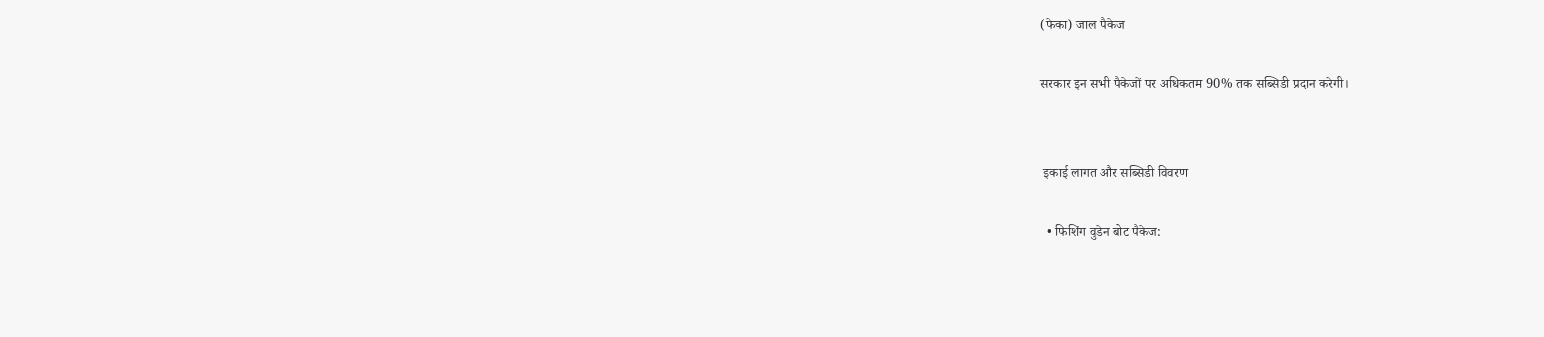(फेका) जाल पैकेज

सरकार इन सभी पैकेजों पर अधिकतम 90% तक सब्सिडी प्रदान करेगी।


 इकाई लागत और सब्सिडी विवरण

  • फिशिंग वुडेन बोट पैकेज: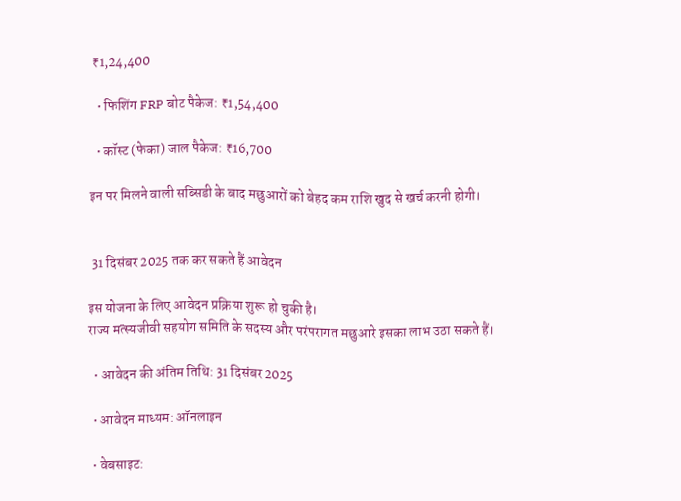₹1,24,400

  • फिशिंग FRP बोट पैकेज: ₹1,54,400

  • कॉस्ट (फेका) जाल पैकेज: ₹16,700

इन पर मिलने वाली सब्सिडी के बाद मछुआरों को बेहद कम राशि खुद से खर्च करनी होगी।


 31 दिसंबर 2025 तक कर सकते हैं आवेदन

इस योजना के लिए आवेदन प्रक्रिया शुरू हो चुकी है।
राज्य मत्स्यजीवी सहयोग समिति के सदस्य और परंपरागत मछुआरे इसका लाभ उठा सकते हैं।

  • आवेदन की अंतिम तिथि: 31 दिसंबर 2025

  • आवेदन माध्यम: ऑनलाइन

  • वेबसाइट: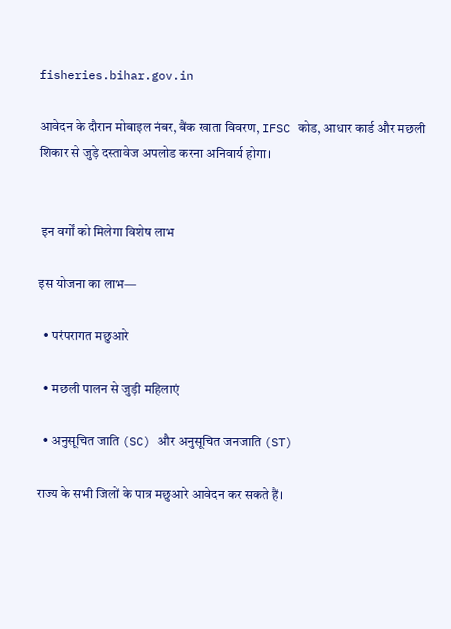fisheries.bihar.gov.in

आवेदन के दौरान मोबाइल नंबर, बैंक खाता विवरण, IFSC कोड, आधार कार्ड और मछली शिकार से जुड़े दस्तावेज अपलोड करना अनिवार्य होगा।


 इन वर्गों को मिलेगा विशेष लाभ

इस योजना का लाभ—

  • परंपरागत मछुआरे

  • मछली पालन से जुड़ी महिलाएं

  • अनुसूचित जाति (SC) और अनुसूचित जनजाति (ST)

राज्य के सभी जिलों के पात्र मछुआरे आवेदन कर सकते हैं।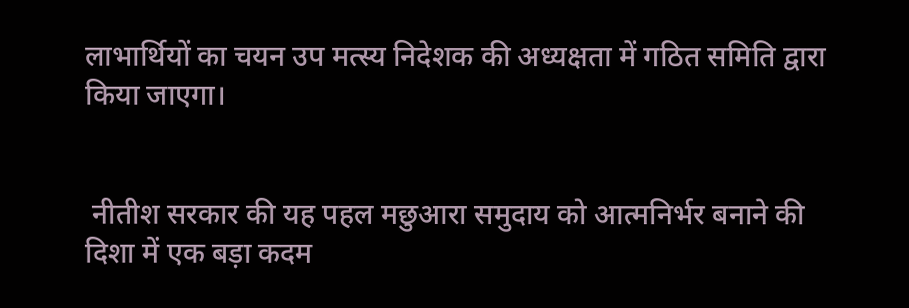लाभार्थियों का चयन उप मत्स्य निदेशक की अध्यक्षता में गठित समिति द्वारा किया जाएगा।


 नीतीश सरकार की यह पहल मछुआरा समुदाय को आत्मनिर्भर बनाने की दिशा में एक बड़ा कदम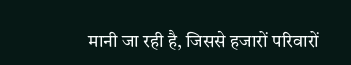मानी जा रही है, जिससे हजारों परिवारों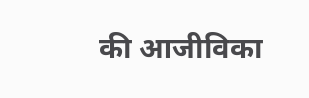की आजीविका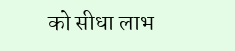को सीधा लाभ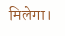मिलेगा।